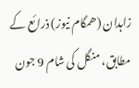زاہدان (ھمگام نیوز) ذرائع کے مطابق، منگل کی شام 9 جون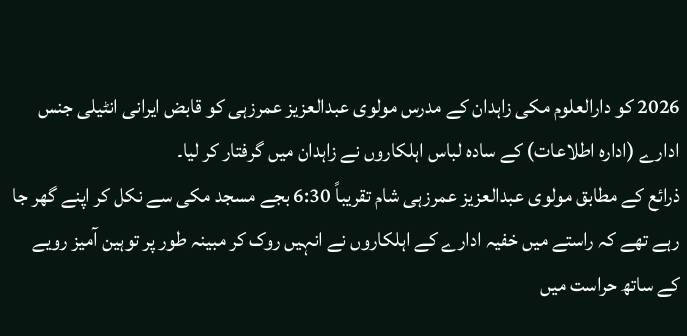2026 کو دارالعلوم مکی زاہدان کے مدرس مولوی عبدالعزیز عمرزہی کو قابض ایرانی انٹیلی جنس ادارے (ادارہ اطلاعات) کے سادہ لباس اہلکاروں نے زاہدان میں گرفتار کر لیا۔
ذرائع کے مطابق مولوی عبدالعزیز عمرزہی شام تقریباً 6:30 بجے مسجد مکی سے نکل کر اپنے گھر جا رہے تھے کہ راستے میں خفیہ ادارے کے اہلکاروں نے انہیں روک کر مبینہ طور پر توہین آمیز رویے کے ساتھ حراست میں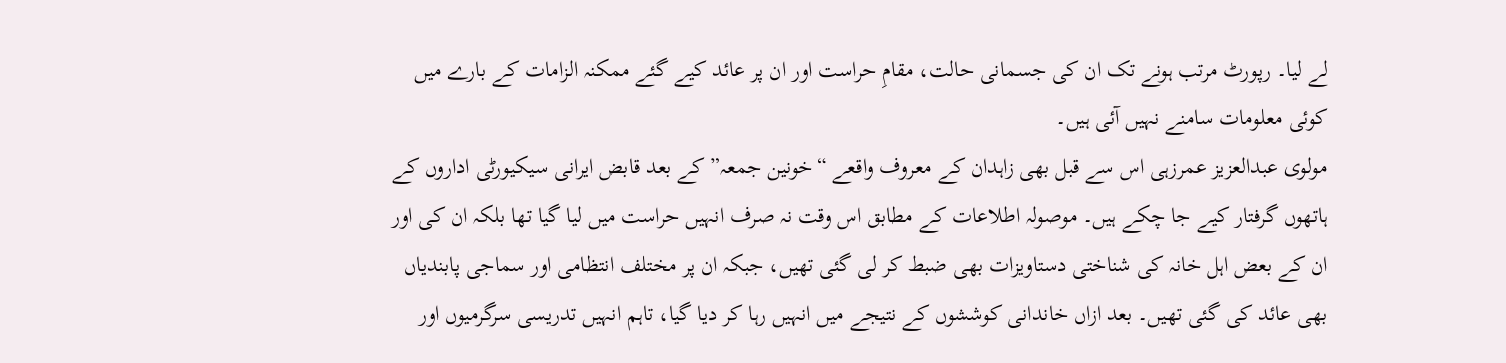لے لیا۔ رپورٹ مرتب ہونے تک ان کی جسمانی حالت، مقامِ حراست اور ان پر عائد کیے گئے ممکنہ الزامات کے بارے میں کوئی معلومات سامنے نہیں آئی ہیں۔
مولوی عبدالعزیز عمرزہی اس سے قبل بھی زاہدان کے معروف واقعے “خونین جمعہ” کے بعد قابض ایرانی سیکیورٹی اداروں کے ہاتھوں گرفتار کیے جا چکے ہیں۔ موصولہ اطلاعات کے مطابق اس وقت نہ صرف انہیں حراست میں لیا گیا تھا بلکہ ان کی اور ان کے بعض اہل خانہ کی شناختی دستاویزات بھی ضبط کر لی گئی تھیں، جبکہ ان پر مختلف انتظامی اور سماجی پابندیاں بھی عائد کی گئی تھیں۔ بعد ازاں خاندانی کوششوں کے نتیجے میں انہیں رہا کر دیا گیا، تاہم انہیں تدریسی سرگرمیوں اور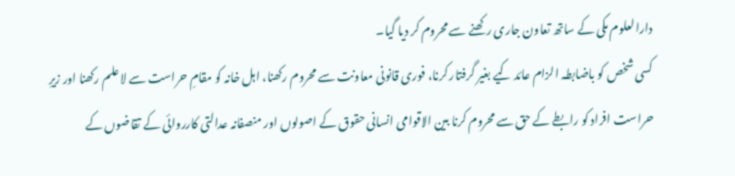دارالعلوم مکی کے ساتھ تعاون جاری رکھنے سے محروم کر دیا گیا۔
کسی شخص کو باضابطہ الزام عائد کیے بغیر گرفتار کرنا، فوری قانونی معاونت سے محروم رکھنا، اہل خانہ کو مقامِ حراست سے لاعلم رکھنا اور زیرِ حراست افراد کو رابطے کے حق سے محروم کرنا بین الاقوامی انسانی حقوق کے اصولوں اور منصفانہ عدالتی کارروائی کے تقاضوں کے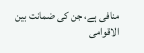منافی ہے، جن کی ضمانت بین الاقوامی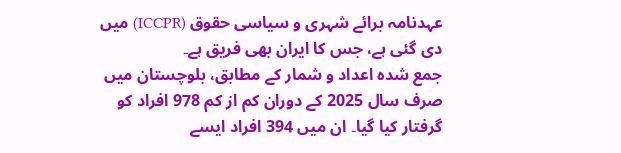عہدنامہ برائے شہری و سیاسی حقوق (ICCPR) میں دی گئی ہے، جس کا ایران بھی فریق ہے۔
جمع شدہ اعداد و شمار کے مطابق، بلوچستان میں صرف سال 2025 کے دوران کم از کم 978 افراد کو گرفتار کیا گیا۔ ان میں 394 افراد ایسے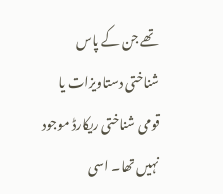تھے جن کے پاس شناختی دستاویزات یا قومی شناختی ریکارڈ موجود نہیں تھا۔ اسی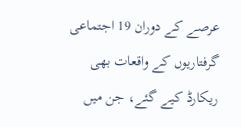عرصے کے دوران 19 اجتماعی گرفتاریوں کے واقعات بھی ریکارڈ کیے گئے، جن میں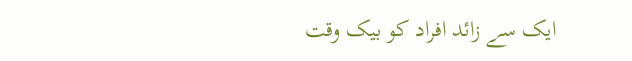ایک سے زائد افراد کو بیک وقت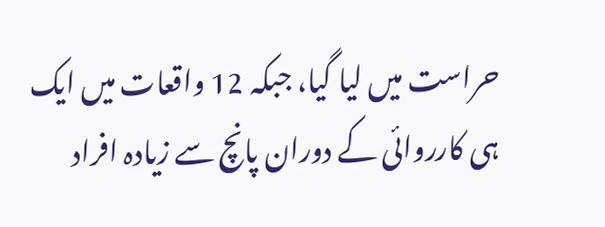حراست میں لیا گیا، جبکہ 12 واقعات میں ایک ہی کارروائی کے دوران پانچ سے زیادہ افراد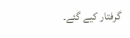گرفتار کیے گئے۔